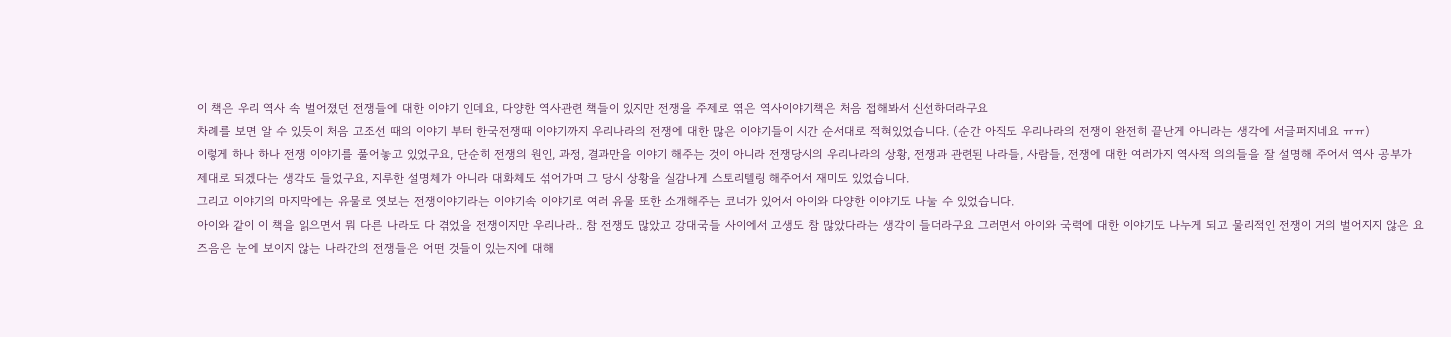이 책은 우리 역사 속 벌어졌던 전쟁들에 대한 이야기 인데요, 다양한 역사관련 책들이 있지만 전쟁을 주제로 엮은 역사이야기책은 처음 접해봐서 신선하더라구요
차례를 보면 알 수 있듯이 처음 고조선 때의 이야기 부터 한국전쟁때 이야기까지 우리나라의 전쟁에 대한 많은 이야기들이 시간 순서대로 적혀있었습니다. (순간 아직도 우리나라의 전쟁이 완전히 끝난게 아니라는 생각에 서글퍼지네요 ㅠㅠ)
이렇게 하나 하나 전쟁 이야기를 풀어놓고 있었구요, 단순히 전쟁의 원인, 과정, 결과만을 이야기 해주는 것이 아니라 전쟁당시의 우리나라의 상황, 전쟁과 관련된 나라들, 사람들, 전쟁에 대한 여러가지 역사적 의의들을 잘 설명해 주어서 역사 공부가 제대로 되겠다는 생각도 들었구요, 지루한 설명체가 아니라 대화체도 섞어가며 그 당시 상황을 실감나게 스토리텔링 해주어서 재미도 있었습니다.
그리고 이야기의 마지막에는 유물로 엿보는 전쟁이야기라는 이야기속 이야기로 여러 유물 또한 소개해주는 코너가 있어서 아이와 다양한 이야기도 나눌 수 있었습니다.
아이와 같이 이 책을 읽으면서 뭐 다른 나라도 다 겪었을 전쟁이지만 우리나라.. 참 전쟁도 많았고 강대국들 사이에서 고생도 참 많았다라는 생각이 들더라구요 그러면서 아이와 국력에 대한 이야기도 나누게 되고 물리적인 전쟁이 거의 벌어지지 않은 요즈음은 눈에 보이지 않는 나라간의 전쟁들은 어떤 것들이 있는지에 대해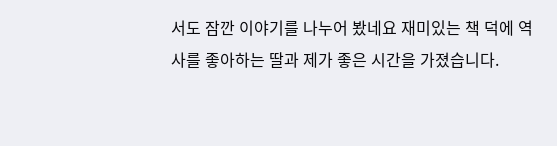서도 잠깐 이야기를 나누어 봤네요 재미있는 책 덕에 역사를 좋아하는 딸과 제가 좋은 시간을 가졌습니다.